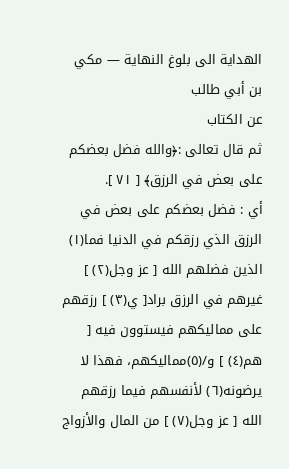الهداية الى بلوغ النهاية — مكي بن أبي طالب
عن الكتاب
ثم قال تعالى :﴿والله فضل بعضكم على بعض في الرزق﴾ [ ٧١ ].
أي : فضل بعضكم على بعض في الرزق الذي رزقكم في الدنيا فما(١) الذين فضلهم الله [ عز وجل(٢) ] غيرهم في الرزق براد[ ي(٣) ] رزقهم على مماليكهم فيستوون فيه [ هم(٤) ] و/(٥)مماليكهم، فهذا لا يرضونه(٦) لأنفسهم فيما رزقهم الله [ عز وجل(٧) ] من المال والأزواج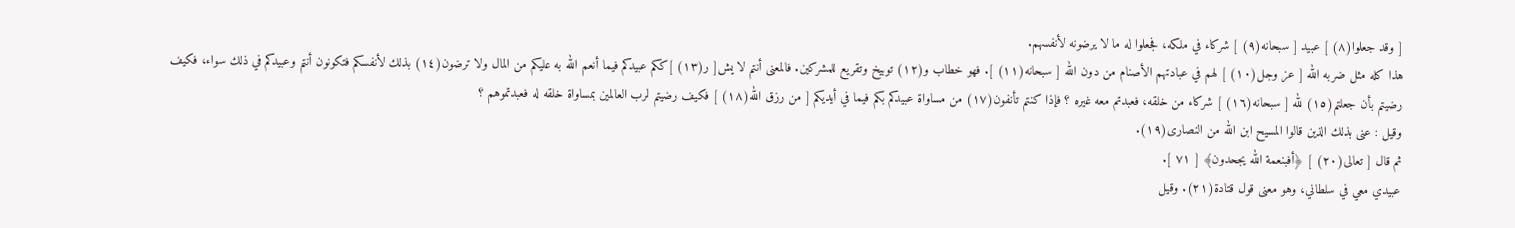[ وقد جعلوا(٨) ] عبيد [ سبحانه(٩) ] شركاء في ملكه، فجعلوا له ما لا يرضونه لأنفسهم.
هذا كله مثل ضربه الله [ عز وجل(١٠) ] لهم في عبادتهم الأصنام من دون الله [ سبحانه(١١) ]. فهو خطاب و(١٢) توبيخ وتقريع للمشركين. فالمعنى أنتم لا يش[ ر(١٣) ]ككم عبيدكم فيما أنعم الله به عليكم من المال ولا ترضون(١٤) بذلك لأنفسكم فتكونون أنتم وعبيدكم في ذلك سواء، فكيف رضيتم بأن جعلتم(١٥) لله [ سبحانه(١٦) ] شركاء من خلقه، فعبدتم معه غيره ؟ فإذا كنتم تأنفون(١٧) من مساواة عبيدكم بكم فيما في أيديكم [ من رزق الله(١٨) ] فكيف رضيتم لرب العالمين بمساواة خلقه له فعبدتموهم ؟
وقيل : عنى بذلك الذين قالوا المسيح ابن الله من النصارى(١٩).
ثم قال [ تعالى(٢٠) ] ﴿أفبنعمة الله يجحدون﴾ [ ٧١ ].
عبيدي معي في سلطاني، وهو معنى قول قتادة(٢١). وقيل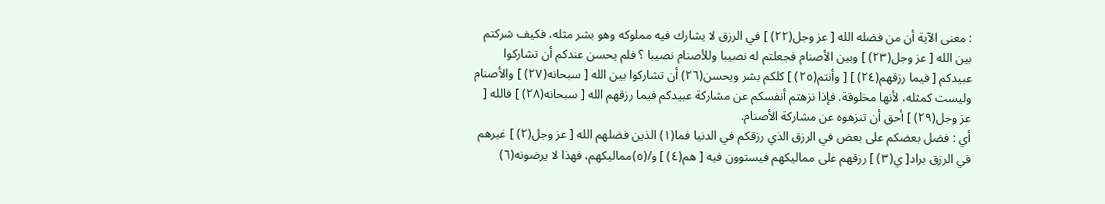: معنى الآية أن من فضله الله [ عز وجل(٢٢) ] في الرزق لا يشارك فيه مملوكه وهو بشر مثله، فكيف شركتم بين الله [ عز وجل(٢٣) ] وبين الأصنام فجعلتم له نصيبا وللأصنام نصيبا ؟ فلم يحسن عندكم أن تشاركوا عبيدكم [ فيما رزقهم(٢٤) ] [ وأنتم(٢٥) ] كلكم بشر ويحسن(٢٦) أن تشاركوا بين الله [ سبحانه(٢٧) ] والأصنام وليست كمثله، لأنها مخلوقة. فإذا نزهتم أنفسكم عن مشاركة عبيدكم فيما رزقهم الله [ سبحانه(٢٨) ] فالله [ عز وجل(٢٩) ] أحق أن تنزهوه عن مشاركة الأصنام.
أي : فضل بعضكم على بعض في الرزق الذي رزقكم في الدنيا فما(١) الذين فضلهم الله [ عز وجل(٢) ] غيرهم في الرزق براد[ ي(٣) ] رزقهم على مماليكهم فيستوون فيه [ هم(٤) ] و/(٥)مماليكهم، فهذا لا يرضونه(٦)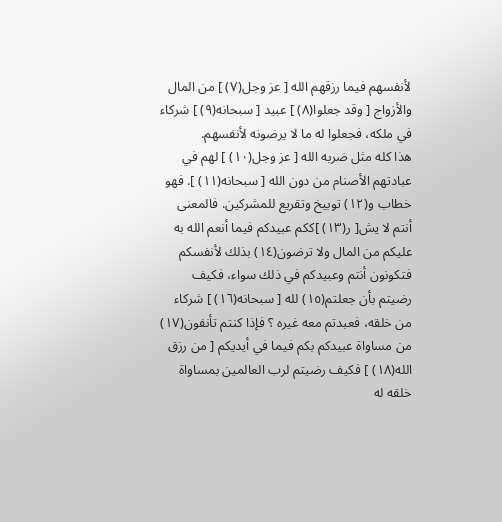لأنفسهم فيما رزقهم الله [ عز وجل(٧) ] من المال والأزواج [ وقد جعلوا(٨) ] عبيد [ سبحانه(٩) ] شركاء في ملكه، فجعلوا له ما لا يرضونه لأنفسهم.
هذا كله مثل ضربه الله [ عز وجل(١٠) ] لهم في عبادتهم الأصنام من دون الله [ سبحانه(١١) ]. فهو خطاب و(١٢) توبيخ وتقريع للمشركين. فالمعنى أنتم لا يش[ ر(١٣) ]ككم عبيدكم فيما أنعم الله به عليكم من المال ولا ترضون(١٤) بذلك لأنفسكم فتكونون أنتم وعبيدكم في ذلك سواء، فكيف رضيتم بأن جعلتم(١٥) لله [ سبحانه(١٦) ] شركاء من خلقه، فعبدتم معه غيره ؟ فإذا كنتم تأنفون(١٧) من مساواة عبيدكم بكم فيما في أيديكم [ من رزق الله(١٨) ] فكيف رضيتم لرب العالمين بمساواة خلقه له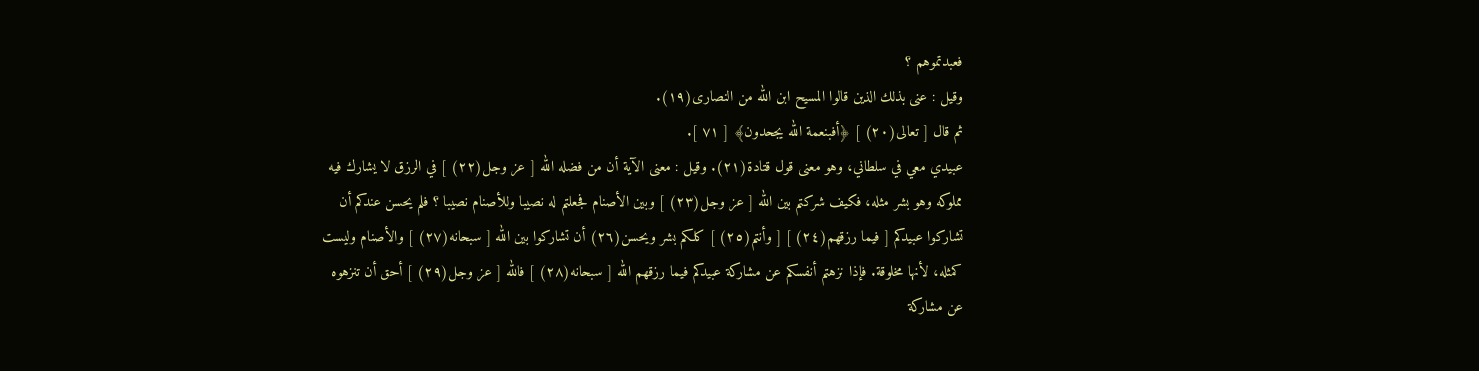فعبدتموهم ؟
وقيل : عنى بذلك الذين قالوا المسيح ابن الله من النصارى(١٩).
ثم قال [ تعالى(٢٠) ] ﴿أفبنعمة الله يجحدون﴾ [ ٧١ ].
عبيدي معي في سلطاني، وهو معنى قول قتادة(٢١). وقيل : معنى الآية أن من فضله الله [ عز وجل(٢٢) ] في الرزق لا يشارك فيه مملوكه وهو بشر مثله، فكيف شركتم بين الله [ عز وجل(٢٣) ] وبين الأصنام فجعلتم له نصيبا وللأصنام نصيبا ؟ فلم يحسن عندكم أن تشاركوا عبيدكم [ فيما رزقهم(٢٤) ] [ وأنتم(٢٥) ] كلكم بشر ويحسن(٢٦) أن تشاركوا بين الله [ سبحانه(٢٧) ] والأصنام وليست كمثله، لأنها مخلوقة. فإذا نزهتم أنفسكم عن مشاركة عبيدكم فيما رزقهم الله [ سبحانه(٢٨) ] فالله [ عز وجل(٢٩) ] أحق أن تنزهوه عن مشاركة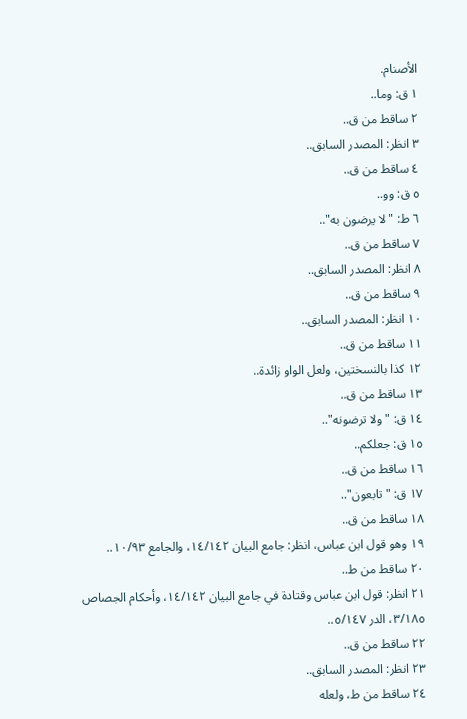الأصنام.
١ ق: وما..
٢ ساقط من ق..
٣ انظر: المصدر السابق..
٤ ساقط من ق..
٥ ق: وو..
٦ ط: "لا يرضون به"..
٧ ساقط من ق..
٨ انظر: المصدر السابق..
٩ ساقط من ق..
١٠ انظر: المصدر السابق..
١١ ساقط من ق..
١٢ كذا بالنسختين، ولعل الواو زائدة..
١٣ ساقط من ق..
١٤ ق: "ولا ترضونه"..
١٥ ق: جعلكم..
١٦ ساقط من ق..
١٧ ق: "تابعون"..
١٨ ساقط من ق..
١٩ وهو قول ابن عباس، انظر: جامع البيان ١٤/١٤٢، والجامع ١٠/٩٣..
٢٠ ساقط من ط..
٢١ انظر: قول ابن عباس وقتادة في جامع البيان ١٤/١٤٢، وأحكام الجصاص ٣/١٨٥، الدر ٥/١٤٧..
٢٢ ساقط من ق..
٢٣ انظر: المصدر السابق..
٢٤ ساقط من ط، ولعله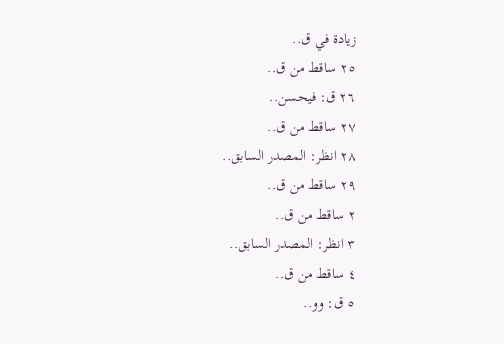زيادة في ق..
٢٥ ساقط من ق..
٢٦ ق: فيحسن..
٢٧ ساقط من ق..
٢٨ انظر: المصدر السابق..
٢٩ ساقط من ق..
٢ ساقط من ق..
٣ انظر: المصدر السابق..
٤ ساقط من ق..
٥ ق: وو..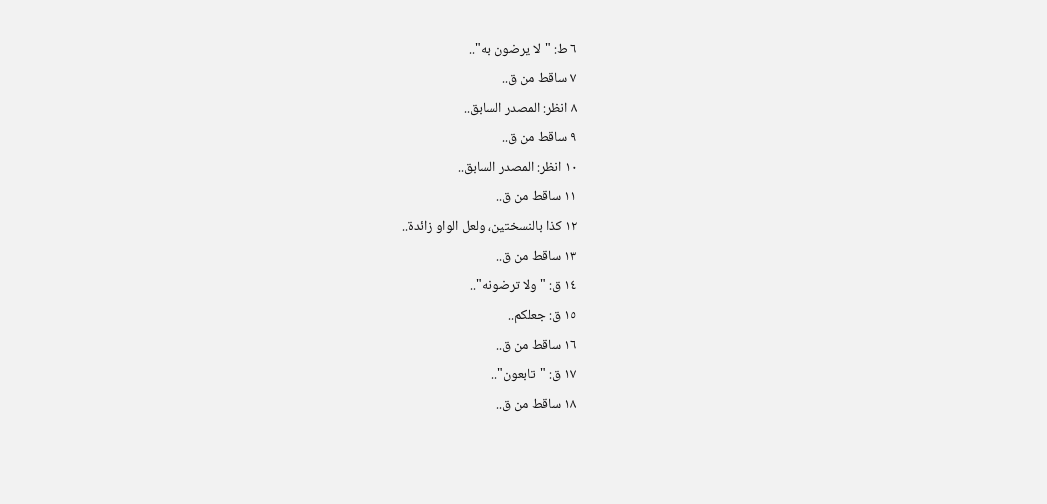٦ ط: "لا يرضون به"..
٧ ساقط من ق..
٨ انظر: المصدر السابق..
٩ ساقط من ق..
١٠ انظر: المصدر السابق..
١١ ساقط من ق..
١٢ كذا بالنسختين، ولعل الواو زائدة..
١٣ ساقط من ق..
١٤ ق: "ولا ترضونه"..
١٥ ق: جعلكم..
١٦ ساقط من ق..
١٧ ق: "تابعون"..
١٨ ساقط من ق..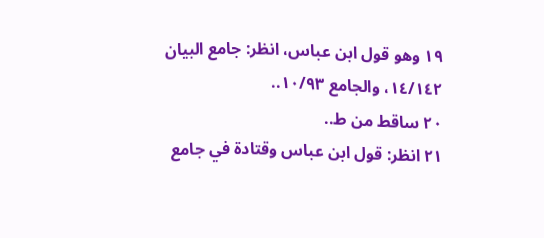١٩ وهو قول ابن عباس، انظر: جامع البيان ١٤/١٤٢، والجامع ١٠/٩٣..
٢٠ ساقط من ط..
٢١ انظر: قول ابن عباس وقتادة في جامع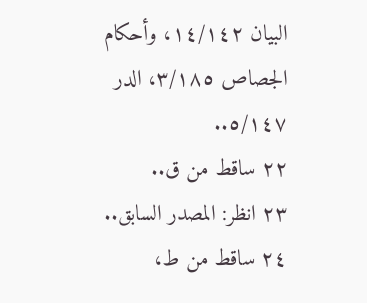البيان ١٤/١٤٢، وأحكام الجصاص ٣/١٨٥، الدر ٥/١٤٧..
٢٢ ساقط من ق..
٢٣ انظر: المصدر السابق..
٢٤ ساقط من ط،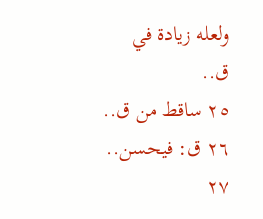ولعله زيادة في ق..
٢٥ ساقط من ق..
٢٦ ق: فيحسن..
٢٧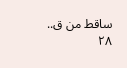ساقط من ق..
٢٨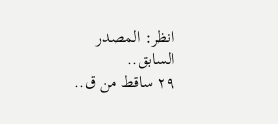انظر: المصدر السابق..
٢٩ ساقط من ق..